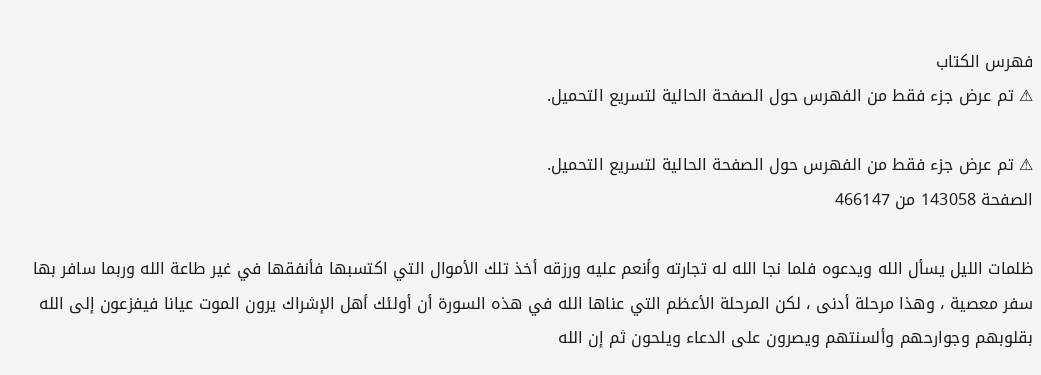فهرس الكتاب
⚠ تم عرض جزء فقط من الفهرس حول الصفحة الحالية لتسريع التحميل.

⚠ تم عرض جزء فقط من الفهرس حول الصفحة الحالية لتسريع التحميل.
الصفحة 143058 من 466147

ظلمات الليل يسأل الله ويدعوه فلما نجا الله له تجارته وأنعم عليه ورزقه أخذ تلك الأموال التي اكتسبها فأنفقها في غير طاعة الله وربما سافر بها سفر معصية ، وهذا مرحلة أدنى ، لكن المرحلة الأعظم التي عناها الله في هذه السورة أن أولئك أهل الإشراك يرون الموت عيانا فيفزعون إلى الله بقلوبهم وجوارحهم وألسنتهم ويصرون على الدعاء ويلحون ثم إن الله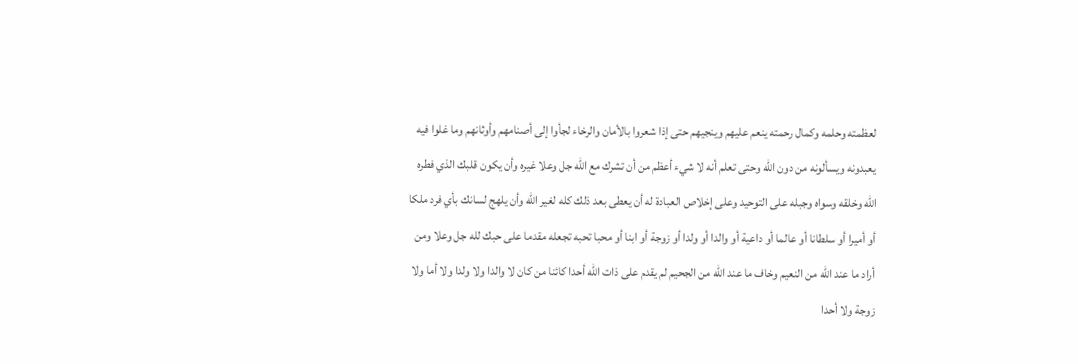لعظمته وحلمه وكمال رحمته ينعم عليهم وينجيهم حتى إذا شعروا بالأمان والرخاء لجأوا إلى أصنامهم وأوثانهم وما غلوا فيه يعبدونه ويسألونه من دون الله وحتى تعلم أنه لا شيء أعظم من أن تشرك مع الله جل وعلا غيره وأن يكون قلبك الذي فطره الله وخلقه وسواه وجبله على التوحيد وعلى إخلاص العبادة له أن يعطى بعد ذلك كله لغير الله وأن يلهج لسانك بأي فرد ملكا أو أميرا أو سلطانا أو عالما أو داعية أو والدا أو ولدا أو زوجة أو ابنا أو محبا تحبه تجعله مقدما على حبك لله جل وعلا ومن أراد ما عند الله من النعيم وخاف ما عند الله من الجحيم لم يقدم على ذات الله أحدا كائنا من كان لا والدا ولا ولدا ولا أما ولا زوجة ولا أحدا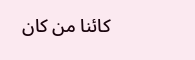كائنا من كان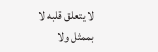لا يتعلق قلبه لا بممثل ولا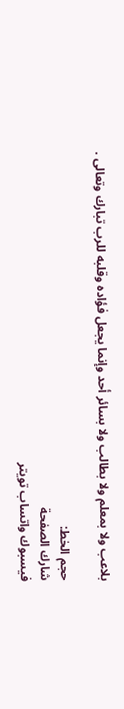بلاعب ولا بمعلم ولا بطالب ولا بسائر أحد وإنما يجعل فؤاده وقلبه للرب تبارك وتعالى .

حجم الخط:
شارك الصفحة
فيسبوك واتساب تويتر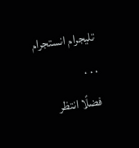تليجرام انستجرام
. . .
فضلًا انتظر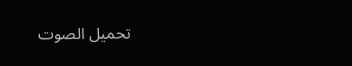تحميل الصوت